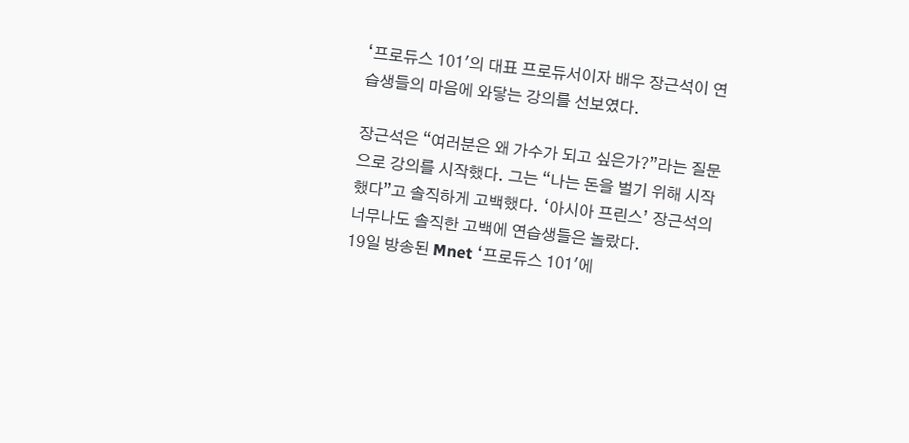‘프로듀스 101′의 대표 프로듀서이자 배우 장근석이 연습생들의 마음에 와닿는 강의를 선보였다.

장근석은 “여러분은 왜 가수가 되고 싶은가?”라는 질문으로 강의를 시작했다. 그는 “나는 돈을 벌기 위해 시작했다”고 솔직하게 고백했다. ‘아시아 프린스’ 장근석의 너무나도 솔직한 고백에 연습생들은 놀랐다.
19일 방송된 Mnet ‘프로듀스 101′에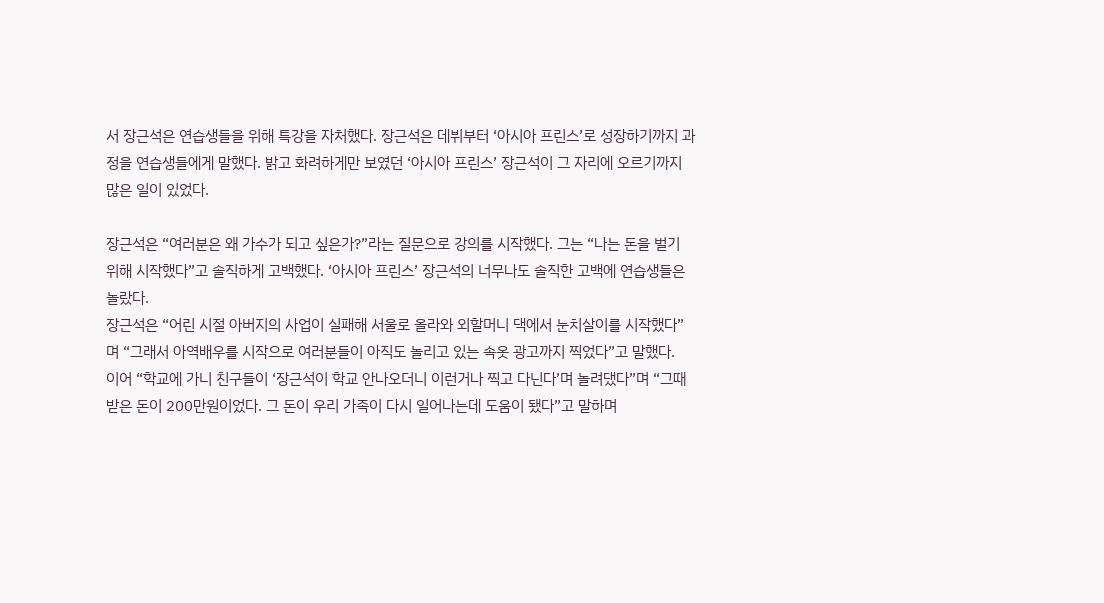서 장근석은 연습생들을 위해 특강을 자처했다. 장근석은 데뷔부터 ‘아시아 프린스’로 성장하기까지 과정을 연습생들에게 말했다. 밝고 화려하게만 보였던 ‘아시아 프린스’ 장근석이 그 자리에 오르기까지 많은 일이 있었다.

장근석은 “여러분은 왜 가수가 되고 싶은가?”라는 질문으로 강의를 시작했다. 그는 “나는 돈을 벌기 위해 시작했다”고 솔직하게 고백했다. ‘아시아 프린스’ 장근석의 너무나도 솔직한 고백에 연습생들은 놀랐다.
장근석은 “어린 시절 아버지의 사업이 실패해 서울로 올라와 외할머니 댁에서 눈치살이를 시작했다”며 “그래서 아역배우를 시작으로 여러분들이 아직도 놀리고 있는 속옷 광고까지 찍었다”고 말했다.
이어 “학교에 가니 친구들이 ‘장근석이 학교 안나오더니 이런거나 찍고 다닌다’며 놀려댔다”며 “그때 받은 돈이 200만원이었다. 그 돈이 우리 가족이 다시 일어나는데 도움이 됐다”고 말하며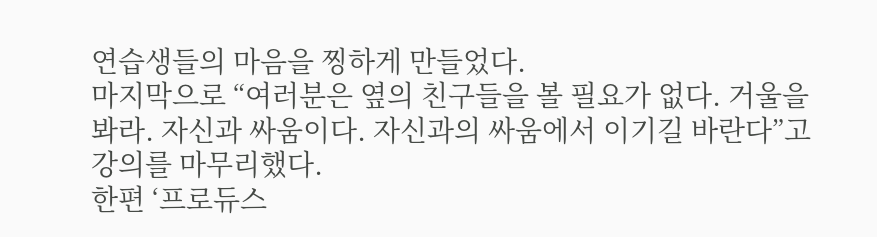연습생들의 마음을 찡하게 만들었다.
마지막으로 “여러분은 옆의 친구들을 볼 필요가 없다. 거울을 봐라. 자신과 싸움이다. 자신과의 싸움에서 이기길 바란다”고 강의를 마무리했다.
한편 ‘프로듀스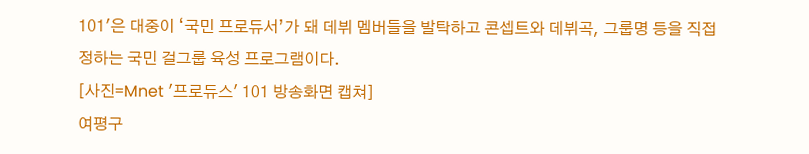101′은 대중이 ‘국민 프로듀서’가 돼 데뷔 멤버들을 발탁하고 콘셉트와 데뷔곡, 그룹명 등을 직접 정하는 국민 걸그룹 육성 프로그램이다.
[사진=Mnet '프로듀스' 101 방송화면 캡쳐]
여평구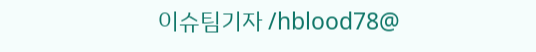이슈팀기자 /hblood78@